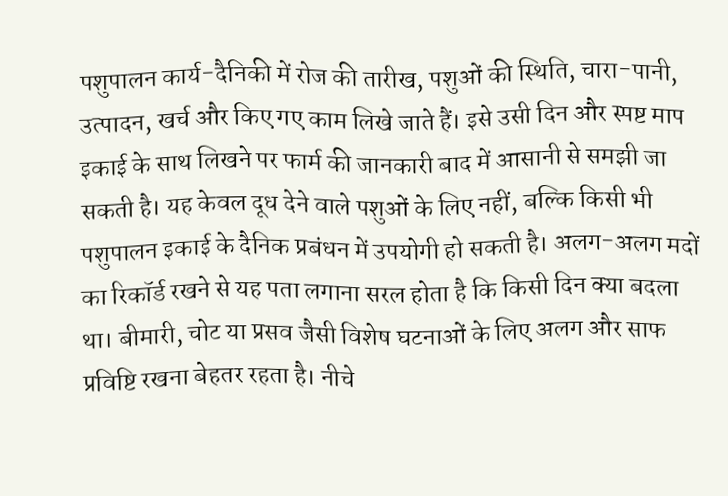पशुपालन कार्य-दैनिकी में रोज की तारीख, पशुओं की स्थिति, चारा-पानी, उत्पादन, खर्च और किए गए काम लिखे जाते हैं। इसे उसी दिन और स्पष्ट माप इकाई के साथ लिखने पर फार्म की जानकारी बाद में आसानी से समझी जा सकती है। यह केवल दूध देने वाले पशुओं के लिए नहीं, बल्कि किसी भी पशुपालन इकाई के दैनिक प्रबंधन में उपयोगी हो सकती है। अलग-अलग मदों का रिकॉर्ड रखने से यह पता लगाना सरल होता है कि किसी दिन क्या बदला था। बीमारी, चोट या प्रसव जैसी विशेष घटनाओं के लिए अलग और साफ प्रविष्टि रखना बेहतर रहता है। नीचे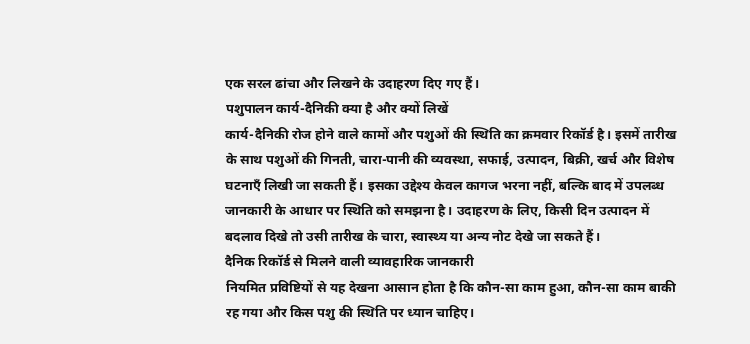एक सरल ढांचा और लिखने के उदाहरण दिए गए हैं।
पशुपालन कार्य-दैनिकी क्या है और क्यों लिखें
कार्य-दैनिकी रोज होने वाले कामों और पशुओं की स्थिति का क्रमवार रिकॉर्ड है। इसमें तारीख के साथ पशुओं की गिनती, चारा-पानी की व्यवस्था, सफाई, उत्पादन, बिक्री, खर्च और विशेष घटनाएँ लिखी जा सकती हैं। इसका उद्देश्य केवल कागज भरना नहीं, बल्कि बाद में उपलब्ध जानकारी के आधार पर स्थिति को समझना है। उदाहरण के लिए, किसी दिन उत्पादन में बदलाव दिखे तो उसी तारीख के चारा, स्वास्थ्य या अन्य नोट देखे जा सकते हैं।
दैनिक रिकॉर्ड से मिलने वाली व्यावहारिक जानकारी
नियमित प्रविष्टियों से यह देखना आसान होता है कि कौन-सा काम हुआ, कौन-सा काम बाकी रह गया और किस पशु की स्थिति पर ध्यान चाहिए।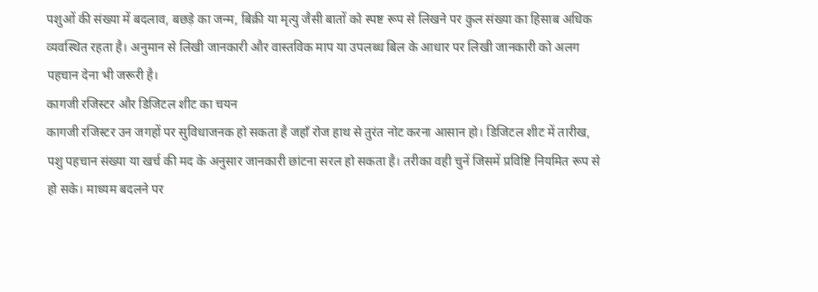पशुओं की संख्या में बदलाव, बछड़े का जन्म, बिक्री या मृत्यु जैसी बातों को स्पष्ट रूप से लिखने पर कुल संख्या का हिसाब अधिक व्यवस्थित रहता है। अनुमान से लिखी जानकारी और वास्तविक माप या उपलब्ध बिल के आधार पर लिखी जानकारी को अलग पहचान देना भी जरूरी है।
कागजी रजिस्टर और डिजिटल शीट का चयन
कागजी रजिस्टर उन जगहों पर सुविधाजनक हो सकता है जहाँ रोज हाथ से तुरंत नोट करना आसान हो। डिजिटल शीट में तारीख, पशु पहचान संख्या या खर्च की मद के अनुसार जानकारी छांटना सरल हो सकता है। तरीका वही चुनें जिसमें प्रविष्टि नियमित रूप से हो सके। माध्यम बदलने पर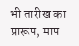भी तारीख का प्रारूप, माप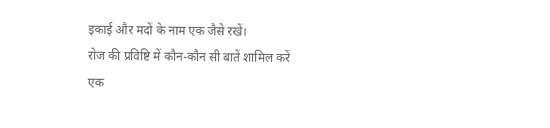इकाई और मदों के नाम एक जैसे रखें।
रोज की प्रविष्टि में कौन-कौन सी बातें शामिल करें
एक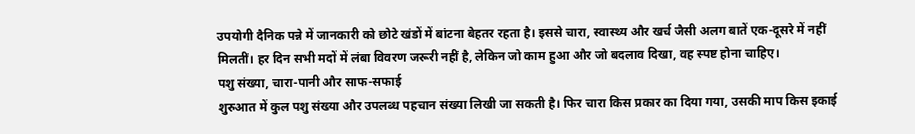उपयोगी दैनिक पन्ने में जानकारी को छोटे खंडों में बांटना बेहतर रहता है। इससे चारा, स्वास्थ्य और खर्च जैसी अलग बातें एक-दूसरे में नहीं मिलतीं। हर दिन सभी मदों में लंबा विवरण जरूरी नहीं है, लेकिन जो काम हुआ और जो बदलाव दिखा, वह स्पष्ट होना चाहिए।
पशु संख्या, चारा-पानी और साफ-सफाई
शुरुआत में कुल पशु संख्या और उपलब्ध पहचान संख्या लिखी जा सकती है। फिर चारा किस प्रकार का दिया गया, उसकी माप किस इकाई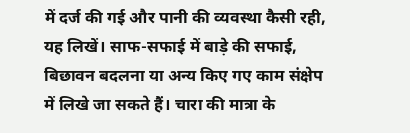में दर्ज की गई और पानी की व्यवस्था कैसी रही, यह लिखें। साफ-सफाई में बाड़े की सफाई, बिछावन बदलना या अन्य किए गए काम संक्षेप में लिखे जा सकते हैं। चारा की मात्रा के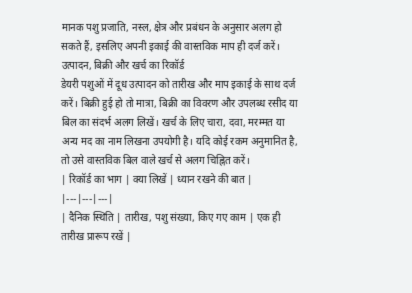मानक पशु प्रजाति, नस्ल, क्षेत्र और प्रबंधन के अनुसार अलग हो सकते हैं, इसलिए अपनी इकाई की वास्तविक माप ही दर्ज करें।
उत्पादन, बिक्री और खर्च का रिकॉर्ड
डेयरी पशुओं में दूध उत्पादन को तारीख और माप इकाई के साथ दर्ज करें। बिक्री हुई हो तो मात्रा, बिक्री का विवरण और उपलब्ध रसीद या बिल का संदर्भ अलग लिखें। खर्च के लिए चारा, दवा, मरम्मत या अन्य मद का नाम लिखना उपयोगी है। यदि कोई रकम अनुमानित है, तो उसे वास्तविक बिल वाले खर्च से अलग चिह्नित करें।
| रिकॉर्ड का भाग | क्या लिखें | ध्यान रखने की बात |
|---|---|---|
| दैनिक स्थिति | तारीख, पशु संख्या, किए गए काम | एक ही तारीख प्रारूप रखें |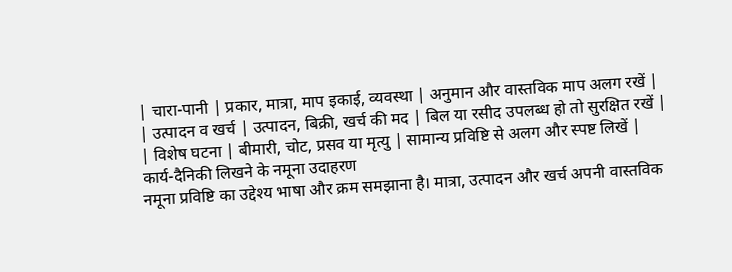| चारा-पानी | प्रकार, मात्रा, माप इकाई, व्यवस्था | अनुमान और वास्तविक माप अलग रखें |
| उत्पादन व खर्च | उत्पादन, बिक्री, खर्च की मद | बिल या रसीद उपलब्ध हो तो सुरक्षित रखें |
| विशेष घटना | बीमारी, चोट, प्रसव या मृत्यु | सामान्य प्रविष्टि से अलग और स्पष्ट लिखें |
कार्य-दैनिकी लिखने के नमूना उदाहरण
नमूना प्रविष्टि का उद्देश्य भाषा और क्रम समझाना है। मात्रा, उत्पादन और खर्च अपनी वास्तविक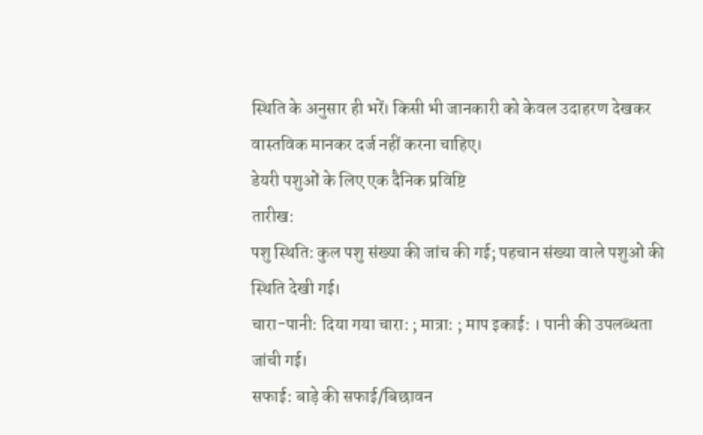स्थिति के अनुसार ही भरें। किसी भी जानकारी को केवल उदाहरण देखकर वास्तविक मानकर दर्ज नहीं करना चाहिए।
डेयरी पशुओं के लिए एक दैनिक प्रविष्टि
तारीख:
पशु स्थिति: कुल पशु संख्या की जांच की गई; पहचान संख्या वाले पशुओं की स्थिति देखी गई।
चारा-पानी: दिया गया चारा: ; मात्रा: ; माप इकाई: । पानी की उपलब्धता जांची गई।
सफाई: बाड़े की सफाई/बिछावन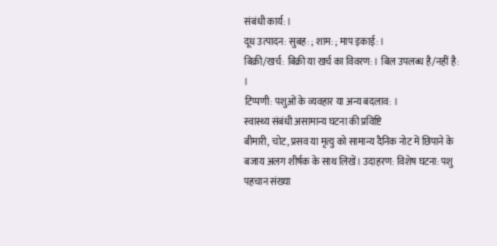संबंधी कार्य: ।
दूध उत्पादन: सुबह: ; शाम: ; माप इकाई: ।
बिक्री/खर्च: बिक्री या खर्च का विवरण: । बिल उपलब्ध है/नहीं है: ।
टिप्पणी: पशुओं के व्यवहार या अन्य बदलाव: ।
स्वास्थ्य संबंधी असामान्य घटना की प्रविष्टि
बीमारी, चोट, प्रसव या मृत्यु को सामान्य दैनिक नोट में छिपाने के बजाय अलग शीर्षक के साथ लिखें। उदाहरण: विशेष घटना: पशु पहचान संख्या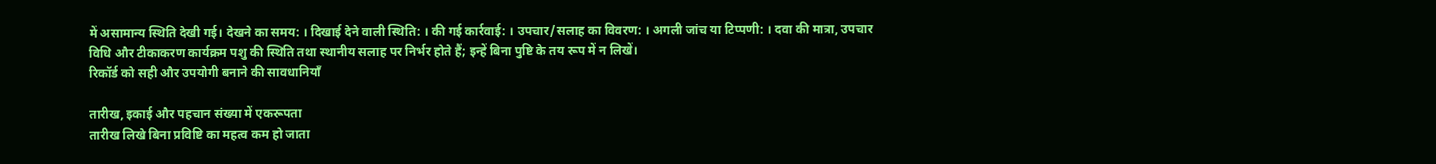में असामान्य स्थिति देखी गई। देखने का समय: । दिखाई देने वाली स्थिति: । की गई कार्रवाई: । उपचार/सलाह का विवरण: । अगली जांच या टिप्पणी: । दवा की मात्रा, उपचार विधि और टीकाकरण कार्यक्रम पशु की स्थिति तथा स्थानीय सलाह पर निर्भर होते हैं; इन्हें बिना पुष्टि के तय रूप में न लिखें।
रिकॉर्ड को सही और उपयोगी बनाने की सावधानियाँ

तारीख, इकाई और पहचान संख्या में एकरूपता
तारीख लिखे बिना प्रविष्टि का महत्व कम हो जाता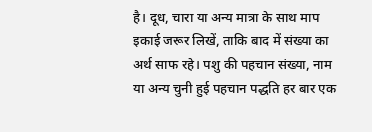है। दूध, चारा या अन्य मात्रा के साथ माप इकाई जरूर लिखें, ताकि बाद में संख्या का अर्थ साफ रहे। पशु की पहचान संख्या, नाम या अन्य चुनी हुई पहचान पद्धति हर बार एक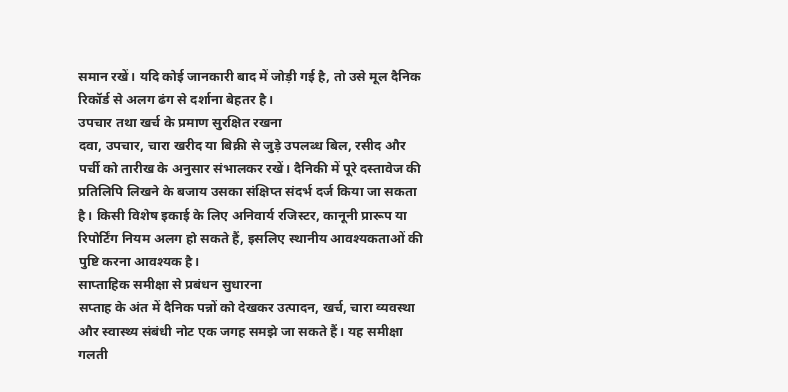समान रखें। यदि कोई जानकारी बाद में जोड़ी गई है, तो उसे मूल दैनिक रिकॉर्ड से अलग ढंग से दर्शाना बेहतर है।
उपचार तथा खर्च के प्रमाण सुरक्षित रखना
दवा, उपचार, चारा खरीद या बिक्री से जुड़े उपलब्ध बिल, रसीद और पर्ची को तारीख के अनुसार संभालकर रखें। दैनिकी में पूरे दस्तावेज की प्रतिलिपि लिखने के बजाय उसका संक्षिप्त संदर्भ दर्ज किया जा सकता है। किसी विशेष इकाई के लिए अनिवार्य रजिस्टर, कानूनी प्रारूप या रिपोर्टिंग नियम अलग हो सकते हैं, इसलिए स्थानीय आवश्यकताओं की पुष्टि करना आवश्यक है।
साप्ताहिक समीक्षा से प्रबंधन सुधारना
सप्ताह के अंत में दैनिक पन्नों को देखकर उत्पादन, खर्च, चारा व्यवस्था और स्वास्थ्य संबंधी नोट एक जगह समझे जा सकते हैं। यह समीक्षा गलती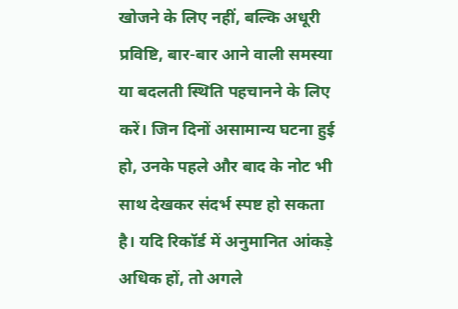खोजने के लिए नहीं, बल्कि अधूरी प्रविष्टि, बार-बार आने वाली समस्या या बदलती स्थिति पहचानने के लिए करें। जिन दिनों असामान्य घटना हुई हो, उनके पहले और बाद के नोट भी साथ देखकर संदर्भ स्पष्ट हो सकता है। यदि रिकॉर्ड में अनुमानित आंकड़े अधिक हों, तो अगले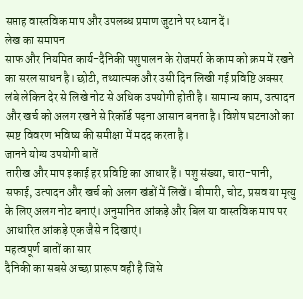सप्ताह वास्तविक माप और उपलब्ध प्रमाण जुटाने पर ध्यान दें।
लेख का समापन
साफ और नियमित कार्य-दैनिकी पशुपालन के रोजमर्रा के काम को क्रम में रखने का सरल साधन है। छोटी, तथ्यात्मक और उसी दिन लिखी गई प्रविष्टि अक्सर लंबे लेकिन देर से लिखे नोट से अधिक उपयोगी होती है। सामान्य काम, उत्पादन और खर्च को अलग रखने से रिकॉर्ड पढ़ना आसान बनता है। विशेष घटनाओं का स्पष्ट विवरण भविष्य की समीक्षा में मदद करता है।
जानने योग्य उपयोगी बातें
तारीख और माप इकाई हर प्रविष्टि का आधार हैं। पशु संख्या, चारा-पानी, सफाई, उत्पादन और खर्च को अलग खंडों में लिखें। बीमारी, चोट, प्रसव या मृत्यु के लिए अलग नोट बनाएं। अनुमानित आंकड़े और बिल या वास्तविक माप पर आधारित आंकड़े एक जैसे न दिखाएं।
महत्वपूर्ण बातों का सार
दैनिकी का सबसे अच्छा प्रारूप वही है जिसे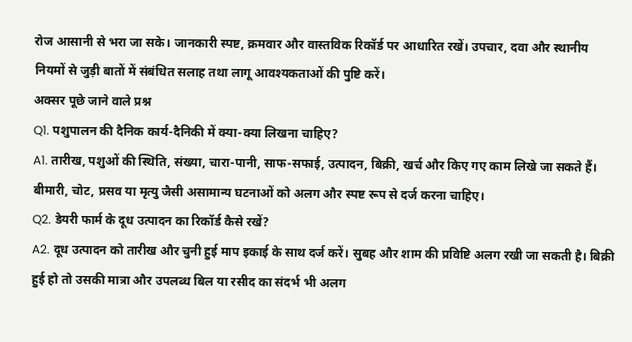रोज आसानी से भरा जा सके। जानकारी स्पष्ट, क्रमवार और वास्तविक रिकॉर्ड पर आधारित रखें। उपचार, दवा और स्थानीय नियमों से जुड़ी बातों में संबंधित सलाह तथा लागू आवश्यकताओं की पुष्टि करें।
अक्सर पूछे जाने वाले प्रश्न
Q1. पशुपालन की दैनिक कार्य-दैनिकी में क्या-क्या लिखना चाहिए?
A1. तारीख, पशुओं की स्थिति, संख्या, चारा-पानी, साफ-सफाई, उत्पादन, बिक्री, खर्च और किए गए काम लिखे जा सकते हैं। बीमारी, चोट, प्रसव या मृत्यु जैसी असामान्य घटनाओं को अलग और स्पष्ट रूप से दर्ज करना चाहिए।
Q2. डेयरी फार्म के दूध उत्पादन का रिकॉर्ड कैसे रखें?
A2. दूध उत्पादन को तारीख और चुनी हुई माप इकाई के साथ दर्ज करें। सुबह और शाम की प्रविष्टि अलग रखी जा सकती है। बिक्री हुई हो तो उसकी मात्रा और उपलब्ध बिल या रसीद का संदर्भ भी अलग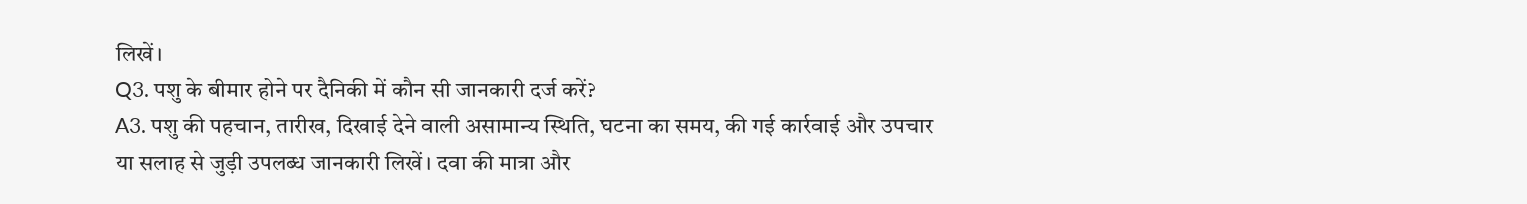लिखें।
Q3. पशु के बीमार होने पर दैनिकी में कौन सी जानकारी दर्ज करें?
A3. पशु की पहचान, तारीख, दिखाई देने वाली असामान्य स्थिति, घटना का समय, की गई कार्रवाई और उपचार या सलाह से जुड़ी उपलब्ध जानकारी लिखें। दवा की मात्रा और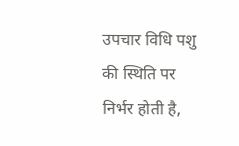उपचार विधि पशु की स्थिति पर निर्भर होती है,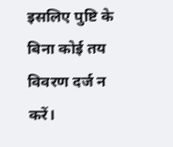इसलिए पुष्टि के बिना कोई तय विवरण दर्ज न करें।